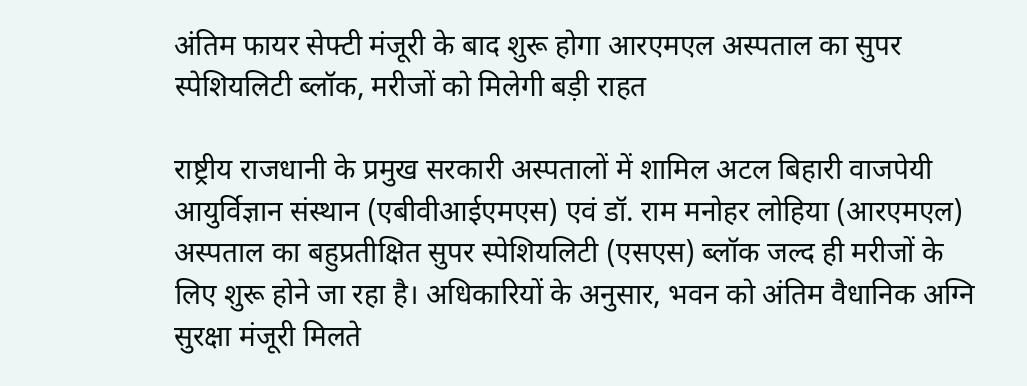अंतिम फायर सेफ्टी मंजूरी के बाद शुरू होगा आरएमएल अस्पताल का सुपर स्पेशियलिटी ब्लॉक, मरीजों को मिलेगी बड़ी राहत

राष्ट्रीय राजधानी के प्रमुख सरकारी अस्पतालों में शामिल अटल बिहारी वाजपेयी आयुर्विज्ञान संस्थान (एबीवीआईएमएस) एवं डॉ. राम मनोहर लोहिया (आरएमएल) अस्पताल का बहुप्रतीक्षित सुपर स्पेशियलिटी (एसएस) ब्लॉक जल्द ही मरीजों के लिए शुरू होने जा रहा है। अधिकारियों के अनुसार, भवन को अंतिम वैधानिक अग्नि सुरक्षा मंजूरी मिलते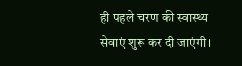ही पहले चरण की स्वास्थ्य सेवाएं शुरू कर दी जाएंगी।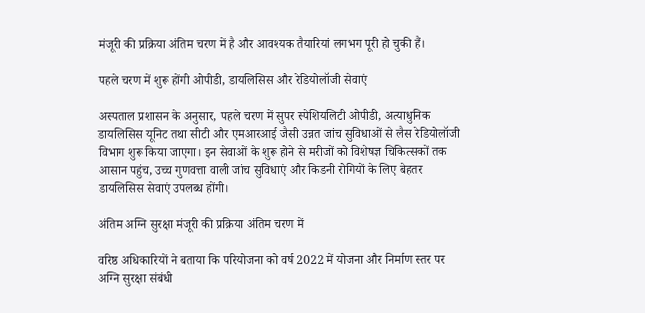मंजूरी की प्रक्रिया अंतिम चरण में है और आवश्यक तैयारियां लगभग पूरी हो चुकी हैं।

पहले चरण में शुरू होंगी ओपीडी, डायलिसिस और रेडियोलॉजी सेवाएं

अस्पताल प्रशासन के अनुसार, पहले चरण में सुपर स्पेशियलिटी ओपीडी, अत्याधुनिक डायलिसिस यूनिट तथा सीटी और एमआरआई जैसी उन्नत जांच सुविधाओं से लैस रेडियोलॉजी विभाग शुरू किया जाएगा। इन सेवाओं के शुरू होने से मरीजों को विशेषज्ञ चिकित्सकों तक आसान पहुंच, उच्च गुणवत्ता वाली जांच सुविधाएं और किडनी रोगियों के लिए बेहतर डायलिसिस सेवाएं उपलब्ध होंगी।

अंतिम अग्नि सुरक्षा मंजूरी की प्रक्रिया अंतिम चरण में

वरिष्ठ अधिकारियों ने बताया कि परियोजना को वर्ष 2022 में योजना और निर्माण स्तर पर अग्नि सुरक्षा संबंधी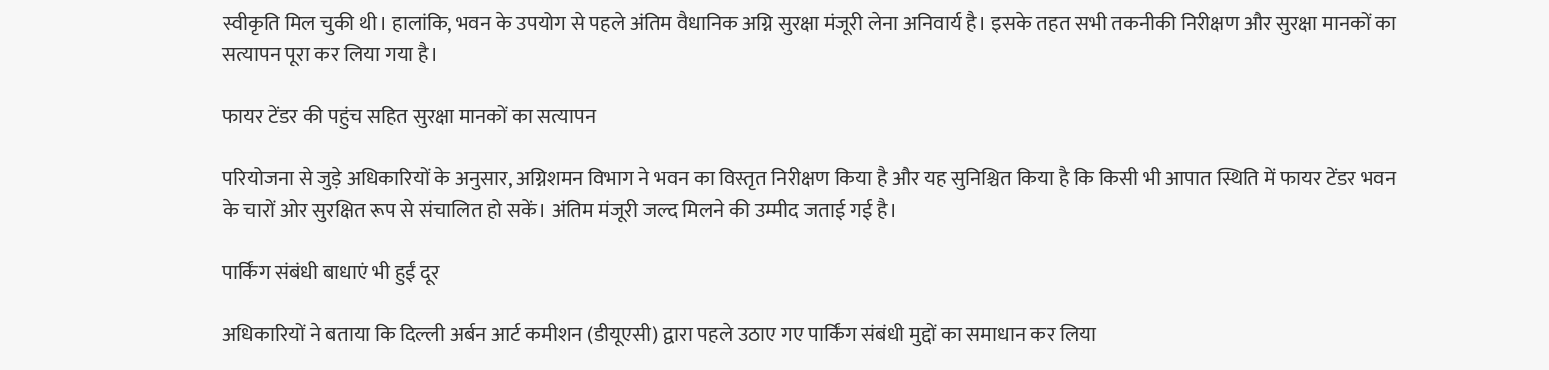स्वीकृति मिल चुकी थी। हालांकि, भवन के उपयोग से पहले अंतिम वैधानिक अग्नि सुरक्षा मंजूरी लेना अनिवार्य है। इसके तहत सभी तकनीकी निरीक्षण और सुरक्षा मानकों का सत्यापन पूरा कर लिया गया है।

फायर टेंडर की पहुंच सहित सुरक्षा मानकों का सत्यापन

परियोजना से जुड़े अधिकारियों के अनुसार, अग्निशमन विभाग ने भवन का विस्तृत निरीक्षण किया है और यह सुनिश्चित किया है कि किसी भी आपात स्थिति में फायर टेंडर भवन के चारों ओर सुरक्षित रूप से संचालित हो सकें। अंतिम मंजूरी जल्द मिलने की उम्मीद जताई गई है।

पार्किंग संबंधी बाधाएं भी हुईं दूर

अधिकारियों ने बताया कि दिल्ली अर्बन आर्ट कमीशन (डीयूएसी) द्वारा पहले उठाए गए पार्किंग संबंधी मुद्दों का समाधान कर लिया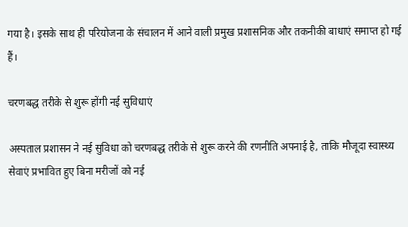गया है। इसके साथ ही परियोजना के संचालन में आने वाली प्रमुख प्रशासनिक और तकनीकी बाधाएं समाप्त हो गई हैं।

चरणबद्ध तरीके से शुरू होंगी नई सुविधाएं

अस्पताल प्रशासन ने नई सुविधा को चरणबद्ध तरीके से शुरू करने की रणनीति अपनाई है, ताकि मौजूदा स्वास्थ्य सेवाएं प्रभावित हुए बिना मरीजों को नई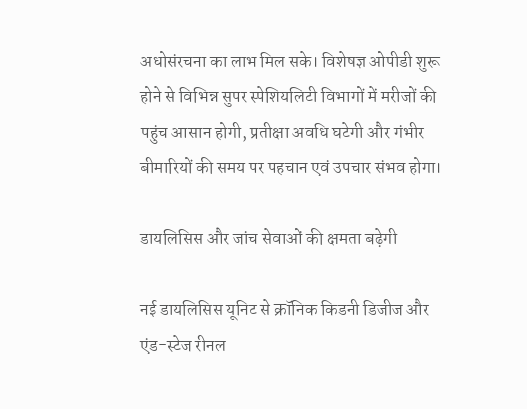अधोसंरचना का लाभ मिल सके। विशेषज्ञ ओपीडी शुरू होने से विभिन्न सुपर स्पेशियलिटी विभागों में मरीजों की पहुंच आसान होगी, प्रतीक्षा अवधि घटेगी और गंभीर बीमारियों की समय पर पहचान एवं उपचार संभव होगा।

डायलिसिस और जांच सेवाओं की क्षमता बढ़ेगी

नई डायलिसिस यूनिट से क्रॉनिक किडनी डिजीज और एंड-स्टेज रीनल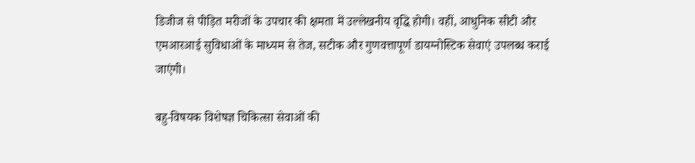डिजीज से पीड़ित मरीजों के उपचार की क्षमता में उल्लेखनीय वृद्धि होगी। वहीं, आधुनिक सीटी और एमआरआई सुविधाओं के माध्यम से तेज, सटीक और गुणवत्तापूर्ण डायग्नोस्टिक सेवाएं उपलब्ध कराई जाएंगी।

बहु-विषयक विशेषज्ञ चिकित्सा सेवाओं की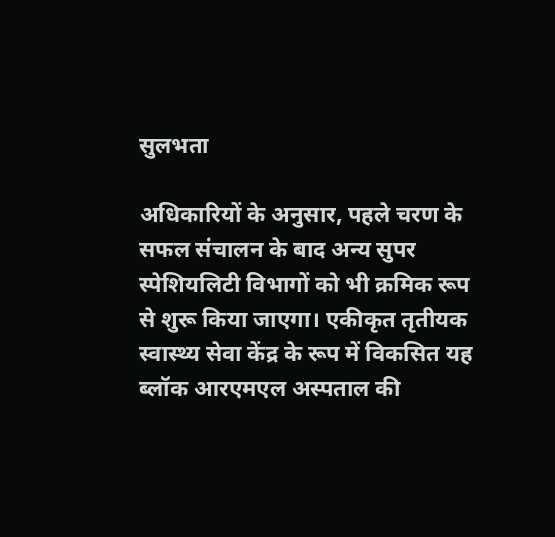सुलभता

अधिकारियों के अनुसार, पहले चरण के सफल संचालन के बाद अन्य सुपर स्पेशियलिटी विभागों को भी क्रमिक रूप से शुरू किया जाएगा। एकीकृत तृतीयक स्वास्थ्य सेवा केंद्र के रूप में विकसित यह ब्लॉक आरएमएल अस्पताल की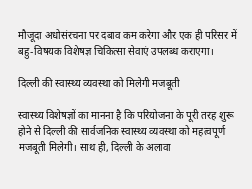मौजूदा अधोसंरचना पर दबाव कम करेगा और एक ही परिसर में बहु-विषयक विशेषज्ञ चिकित्सा सेवाएं उपलब्ध कराएगा।

दिल्ली की स्वास्थ्य व्यवस्था को मिलेगी मजबूती

स्वास्थ्य विशेषज्ञों का मानना है कि परियोजना के पूरी तरह शुरू होने से दिल्ली की सार्वजनिक स्वास्थ्य व्यवस्था को महत्वपूर्ण मजबूती मिलेगी। साथ ही, दिल्ली के अलावा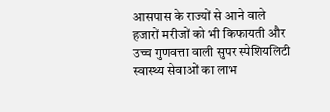आसपास के राज्यों से आने वाले हजारों मरीजों को भी किफायती और उच्च गुणवत्ता वाली सुपर स्पेशियलिटी स्वास्थ्य सेवाओं का लाभ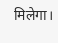मिलेगा।